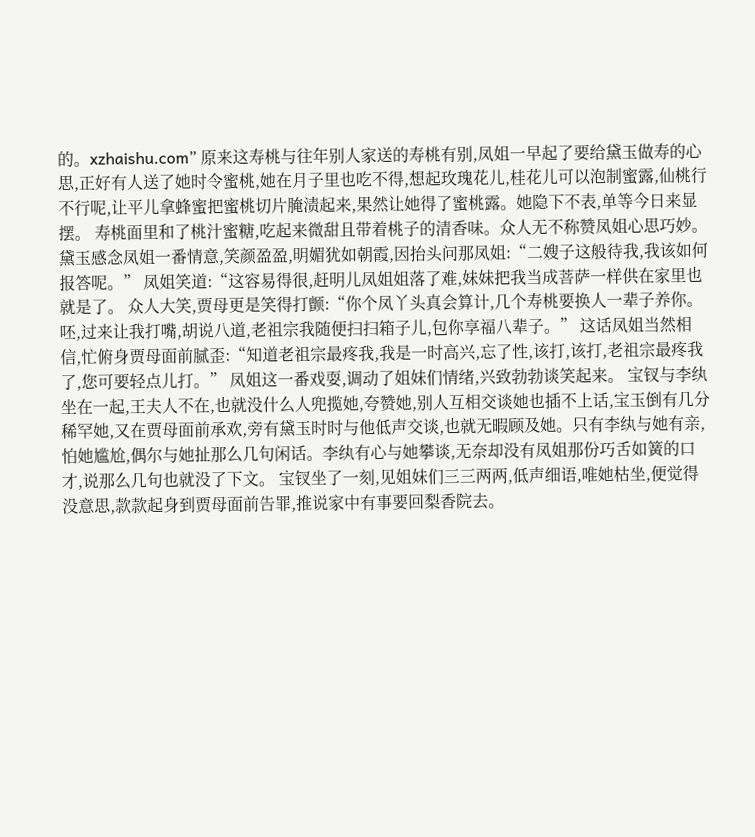的。xzhaishu.com” 原来这寿桃与往年别人家送的寿桃有别,凤姐一早起了要给黛玉做寿的心思,正好有人送了她时令蜜桃,她在月子里也吃不得,想起玫瑰花儿,桂花儿可以泡制蜜露,仙桃行不行呢,让平儿拿蜂蜜把蜜桃切片腌渍起来,果然让她得了蜜桃露。她隐下不表,单等今日来显摆。 寿桃面里和了桃汁蜜糖,吃起来微甜且带着桃子的清香味。众人无不称赞凤姐心思巧妙。 黛玉感念凤姐一番情意,笑颜盈盈,明媚犹如朝霞,因抬头问那凤姐:“二嫂子这般待我,我该如何报答呢。” 凤姐笑道:“这容易得很,赶明儿凤姐姐落了难,妹妹把我当成菩萨一样供在家里也就是了。 众人大笑,贾母更是笑得打颤:“你个凤丫头真会算计,几个寿桃要换人一辈子养你。呸,过来让我打嘴,胡说八道,老祖宗我随便扫扫箱子儿,包你享福八辈子。” 这话凤姐当然相信,忙俯身贾母面前腻歪:“知道老祖宗最疼我,我是一时高兴,忘了性,该打,该打,老祖宗最疼我了,您可要轻点儿打。” 凤姐这一番戏耍,调动了姐妹们情绪,兴致勃勃谈笑起来。 宝钗与李纨坐在一起,王夫人不在,也就没什么人兜揽她,夸赞她,别人互相交谈她也插不上话,宝玉倒有几分稀罕她,又在贾母面前承欢,旁有黛玉时时与他低声交谈,也就无暇顾及她。只有李纨与她有亲,怕她尴尬,偶尔与她扯那么几句闲话。李纨有心与她攀谈,无奈却没有凤姐那份巧舌如簧的口才,说那么几句也就没了下文。 宝钗坐了一刻,见姐妹们三三两两,低声细语,唯她枯坐,便觉得没意思,款款起身到贾母面前告罪,推说家中有事要回梨香院去。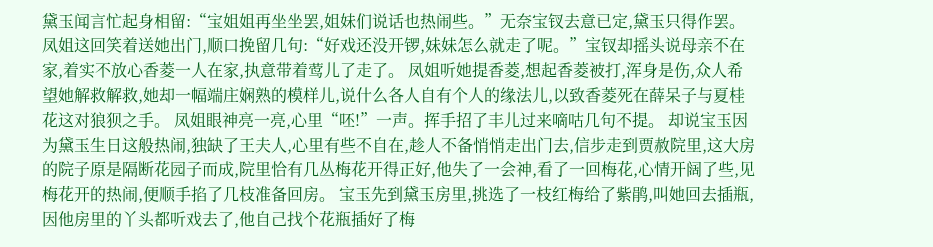黛玉闻言忙起身相留:“宝姐姐再坐坐罢,姐妹们说话也热闹些。”无奈宝钗去意已定,黛玉只得作罢。 凤姐这回笑着送她出门,顺口挽留几句:“好戏还没开锣,妹妹怎么就走了呢。”宝钗却摇头说母亲不在家,着实不放心香菱一人在家,执意带着莺儿了走了。 凤姐听她提香菱,想起香菱被打,浑身是伤,众人希望她解救解救,她却一幅端庄娴熟的模样儿,说什么各人自有个人的缘法儿,以致香菱死在薛呆子与夏桂花这对狼狈之手。 凤姐眼神亮一亮,心里“呸!”一声。挥手招了丰儿过来嘀咕几句不提。 却说宝玉因为黛玉生日这般热闹,独缺了王夫人,心里有些不自在,趁人不备悄悄走出门去,信步走到贾赦院里,这大房的院子原是隔断花园子而成,院里恰有几丛梅花开得正好,他失了一会神,看了一回梅花,心情开阔了些,见梅花开的热闹,便顺手掐了几枝准备回房。 宝玉先到黛玉房里,挑选了一枝红梅给了紫鹃,叫她回去插瓶,因他房里的丫头都听戏去了,他自己找个花瓶插好了梅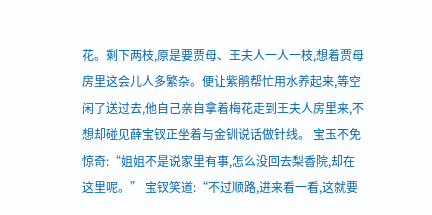花。剩下两枝,原是要贾母、王夫人一人一枝,想着贾母房里这会儿人多繁杂。便让紫鹃帮忙用水养起来,等空闲了送过去,他自己亲自拿着梅花走到王夫人房里来,不想却碰见薛宝钗正坐着与金钏说话做针线。 宝玉不免惊奇:“姐姐不是说家里有事,怎么没回去梨香院,却在这里呢。” 宝钗笑道:“不过顺路,进来看一看,这就要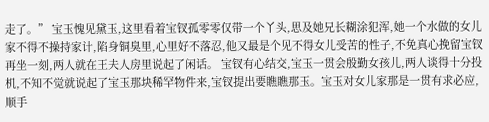走了。” 宝玉愧见黛玉,这里看着宝钗孤零零仅带一个丫头,思及她兄长糊涂犯浑,她一个水做的女儿家不得不操持家计,陷身铜臭里,心里好不落忍,他又最是个见不得女儿受苦的性子,不免真心挽留宝钗再坐一刻,两人就在王夫人房里说起了闲话。 宝钗有心结交,宝玉一贯会殷勤女孩儿,两人谈得十分投机,不知不觉就说起了宝玉那块稀罕物件来,宝钗提出要瞧瞧那玉。宝玉对女儿家那是一贯有求必应,顺手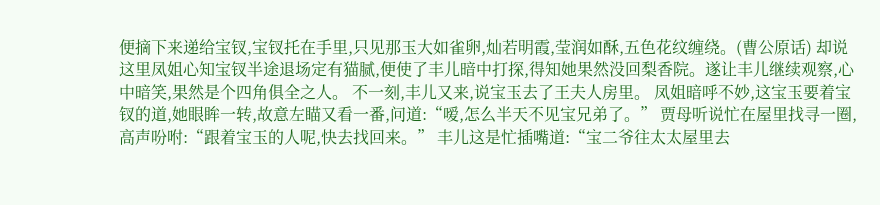便摘下来递给宝钗,宝钗托在手里,只见那玉大如雀卵,灿若明霞,莹润如酥,五色花纹缠绕。(曹公原话) 却说这里凤姐心知宝钗半途退场定有猫腻,便使了丰儿暗中打探,得知她果然没回梨香院。遂让丰儿继续观察,心中暗笑,果然是个四角俱全之人。 不一刻,丰儿又来,说宝玉去了王夫人房里。 凤姐暗呼不妙,这宝玉要着宝钗的道,她眼眸一转,故意左瞄又看一番,问道:“嗳,怎么半天不见宝兄弟了。” 贾母听说忙在屋里找寻一圈,高声吩咐:“跟着宝玉的人呢,快去找回来。” 丰儿这是忙插嘴道:“宝二爷往太太屋里去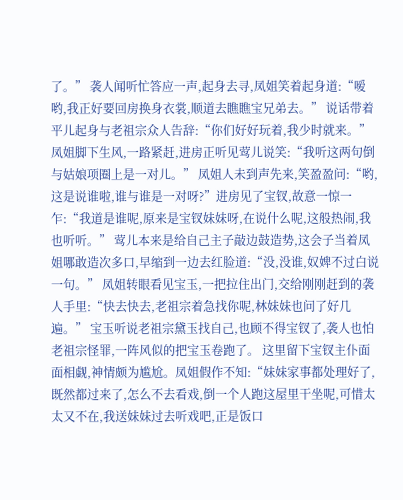了。” 袭人闻听忙答应一声,起身去寻,凤姐笑着起身道:“嗳哟,我正好要回房换身衣裳,顺道去瞧瞧宝兄弟去。” 说话带着平儿起身与老祖宗众人告辞:“你们好好玩着,我少时就来。” 凤姐脚下生风,一路紧赶,进房正听见莺儿说笑:“我听这两句倒与姑娘项圈上是一对儿。” 凤姐人未到声先来,笑盈盈问:“哟,这是说谁啦,谁与谁是一对呀?”进房见了宝钗,故意一惊一乍:“我道是谁呢,原来是宝钗妹妹呀,在说什么呢,这般热闹,我也听听。” 莺儿本来是给自己主子敲边鼓造势,这会子当着凤姐哪敢造次多口,早缩到一边去红脸道:“没,没谁,奴婢不过白说一句。” 凤姐转眼看见宝玉,一把拉住出门,交给刚刚赶到的袭人手里:“快去快去,老祖宗着急找你呢,林妹妹也问了好几遍。” 宝玉听说老祖宗黛玉找自己,也顾不得宝钗了,袭人也怕老祖宗怪罪,一阵风似的把宝玉卷跑了。 这里留下宝钗主仆面面相觑,神情颇为尴尬。凤姐假作不知:“妹妹家事都处理好了,既然都过来了,怎么不去看戏,倒一个人跑这屋里干坐呢,可惜太太又不在,我送妹妹过去听戏吧,正是饭口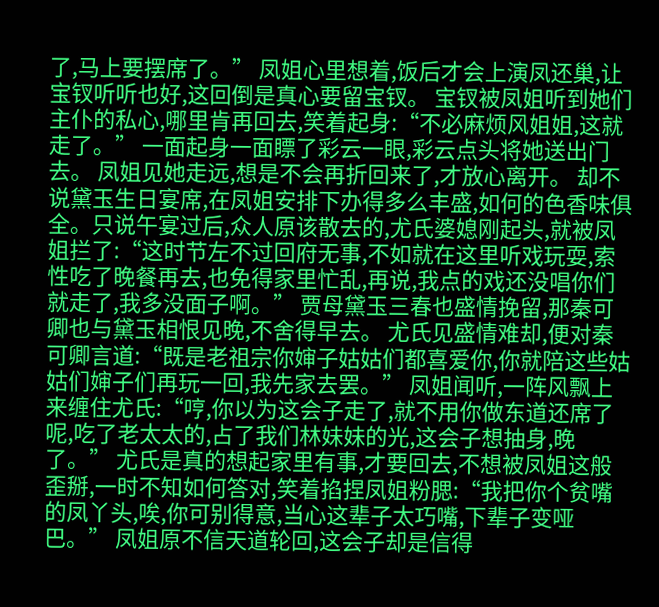了,马上要摆席了。” 凤姐心里想着,饭后才会上演凤还巢,让宝钗听听也好,这回倒是真心要留宝钗。 宝钗被凤姐听到她们主仆的私心,哪里肯再回去,笑着起身:“不必麻烦风姐姐,这就走了。” 一面起身一面瞟了彩云一眼,彩云点头将她送出门去。 凤姐见她走远,想是不会再折回来了,才放心离开。 却不说黛玉生日宴席,在凤姐安排下办得多么丰盛,如何的色香味俱全。只说午宴过后,众人原该散去的,尤氏婆媳刚起头,就被凤姐拦了:“这时节左不过回府无事,不如就在这里听戏玩耍,索性吃了晚餐再去,也免得家里忙乱,再说,我点的戏还没唱你们就走了,我多没面子啊。” 贾母黛玉三春也盛情挽留,那秦可卿也与黛玉相恨见晚,不舍得早去。 尤氏见盛情难却,便对秦可卿言道:“既是老祖宗你婶子姑姑们都喜爱你,你就陪这些姑姑们婶子们再玩一回,我先家去罢。” 凤姐闻听,一阵风飘上来缠住尤氏:“哼,你以为这会子走了,就不用你做东道还席了呢,吃了老太太的,占了我们林妹妹的光,这会子想抽身,晚了。” 尤氏是真的想起家里有事,才要回去,不想被凤姐这般歪掰,一时不知如何答对,笑着掐捏凤姐粉腮:“我把你个贫嘴的凤丫头,唉,你可别得意,当心这辈子太巧嘴,下辈子变哑巴。” 凤姐原不信天道轮回,这会子却是信得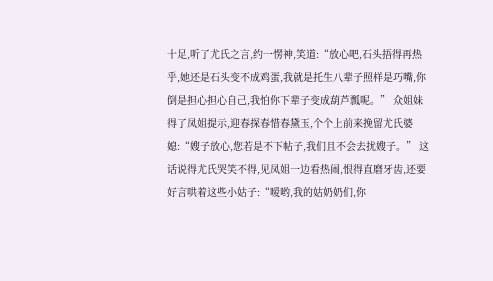十足,听了尤氏之言,约一愣神,笑道:“放心吧,石头捂得再热乎,她还是石头变不成鸡蛋,我就是托生八辈子照样是巧嘴,你倒是担心担心自己,我怕你下辈子变成葫芦瓢呢。” 众姐妹得了凤姐提示,迎春探春惜春黛玉,个个上前来挽留尤氏婆媳:“嫂子放心,您若是不下帖子,我们且不会去扰嫂子。” 这话说得尤氏哭笑不得,见凤姐一边看热闹,恨得直磨牙齿,还要好言哄着这些小姑子:“嗳哟,我的姑奶奶们,你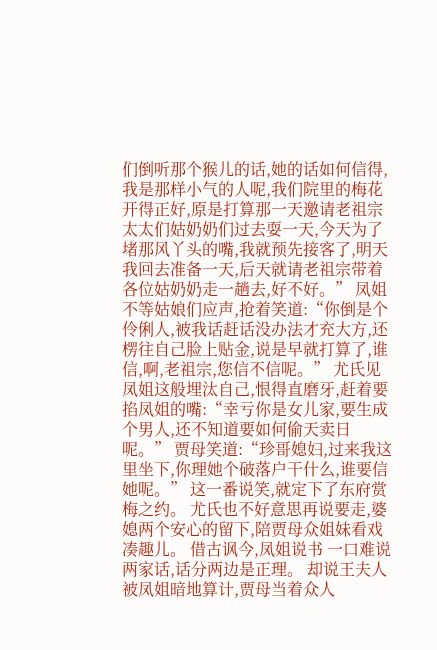们倒听那个猴儿的话,她的话如何信得,我是那样小气的人呢,我们院里的梅花开得正好,原是打算那一天邀请老祖宗太太们姑奶奶们过去耍一天,今天为了堵那风丫头的嘴,我就预先接客了,明天我回去准备一天,后天就请老祖宗带着各位姑奶奶走一趟去,好不好。” 凤姐不等姑娘们应声,抢着笑道:“你倒是个伶俐人,被我话赶话没办法才充大方,还楞往自己脸上贴金,说是早就打算了,谁信,啊,老祖宗,您信不信呢。” 尤氏见凤姐这般埋汰自己,恨得直磨牙,赶着要掐凤姐的嘴:“幸亏你是女儿家,要生成个男人,还不知道要如何偷天卖日呢。” 贾母笑道:“珍哥媳妇,过来我这里坐下,你理她个破落户干什么,谁要信她呢。” 这一番说笑,就定下了东府赏梅之约。 尤氏也不好意思再说要走,婆媳两个安心的留下,陪贾母众姐妹看戏凑趣儿。 借古讽今,凤姐说书 一口难说两家话,话分两边是正理。 却说王夫人被凤姐暗地算计,贾母当着众人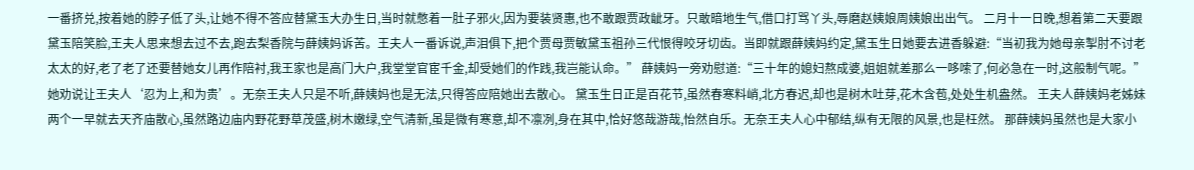一番挤兑,按着她的脖子低了头,让她不得不答应替黛玉大办生日,当时就憋着一肚子邪火,因为要装贤惠,也不敢跟贾政龇牙。只敢暗地生气,借口打骂丫头,辱磨赵姨娘周姨娘出出气。 二月十一日晚,想着第二天要跟黛玉陪笑脸,王夫人思来想去过不去,跑去梨香院与薛姨妈诉苦。王夫人一番诉说,声泪俱下,把个贾母贾敏黛玉祖孙三代恨得咬牙切齿。当即就跟薛姨妈约定,黛玉生日她要去进香躲避:“当初我为她母亲掣肘不讨老太太的好,老了老了还要替她女儿再作陪衬,我王家也是高门大户,我堂堂官宦千金,却受她们的作践,我岂能认命。” 薛姨妈一旁劝慰道:“三十年的媳妇熬成婆,姐姐就差那么一哆嗦了,何必急在一时,这般制气呢。”她劝说让王夫人‘忍为上,和为贵’。无奈王夫人只是不听,薛姨妈也是无法,只得答应陪她出去散心。 黛玉生日正是百花节,虽然春寒料峭,北方春迟,却也是树木吐芽,花木含苞,处处生机盎然。 王夫人薛姨妈老姊妹两个一早就去天齐庙散心,虽然路边庙内野花野草茂盛,树木嫩绿,空气清新,虽是微有寒意,却不凛冽,身在其中,恰好悠哉游哉,怡然自乐。无奈王夫人心中郁结,纵有无限的风景,也是枉然。 那薛姨妈虽然也是大家小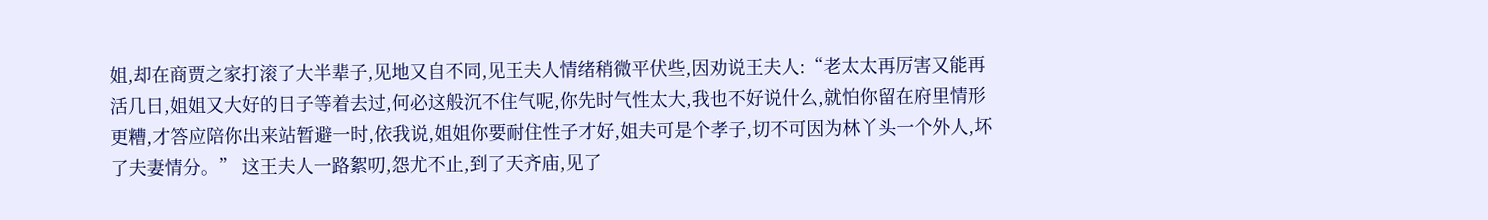姐,却在商贾之家打滚了大半辈子,见地又自不同,见王夫人情绪稍微平伏些,因劝说王夫人:“老太太再厉害又能再活几日,姐姐又大好的日子等着去过,何必这般沉不住气呢,你先时气性太大,我也不好说什么,就怕你留在府里情形更糟,才答应陪你出来站暂避一时,依我说,姐姐你要耐住性子才好,姐夫可是个孝子,切不可因为林丫头一个外人,坏了夫妻情分。” 这王夫人一路絮叨,怨尤不止,到了天齐庙,见了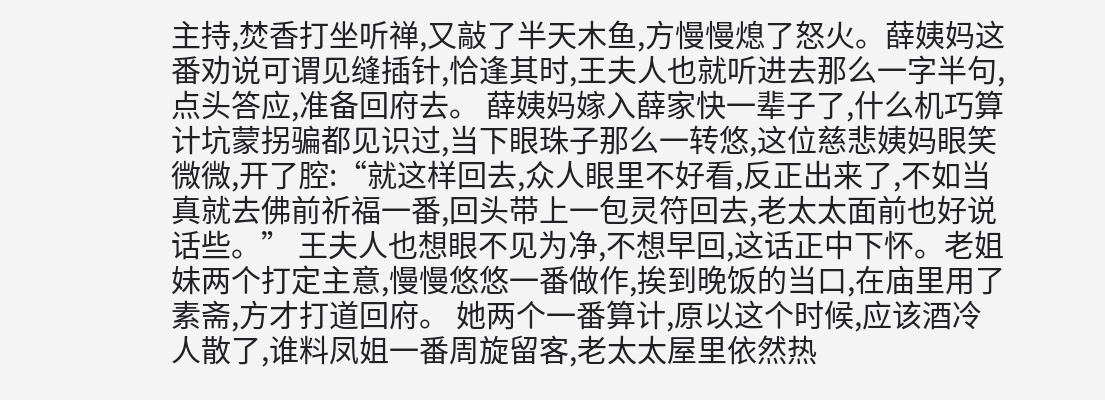主持,焚香打坐听禅,又敲了半天木鱼,方慢慢熄了怒火。薛姨妈这番劝说可谓见缝插针,恰逢其时,王夫人也就听进去那么一字半句,点头答应,准备回府去。 薛姨妈嫁入薛家快一辈子了,什么机巧算计坑蒙拐骗都见识过,当下眼珠子那么一转悠,这位慈悲姨妈眼笑微微,开了腔:“就这样回去,众人眼里不好看,反正出来了,不如当真就去佛前祈福一番,回头带上一包灵符回去,老太太面前也好说话些。” 王夫人也想眼不见为净,不想早回,这话正中下怀。老姐妹两个打定主意,慢慢悠悠一番做作,挨到晚饭的当口,在庙里用了素斋,方才打道回府。 她两个一番算计,原以这个时候,应该酒冷人散了,谁料凤姐一番周旋留客,老太太屋里依然热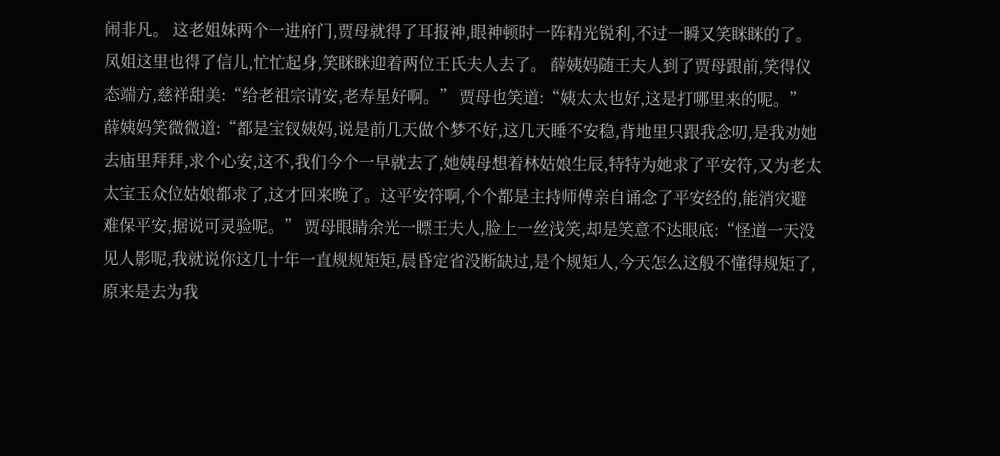闹非凡。 这老姐妹两个一进府门,贾母就得了耳报神,眼神顿时一阵精光锐利,不过一瞬又笑眯眯的了。 凤姐这里也得了信儿,忙忙起身,笑眯眯迎着两位王氏夫人去了。 薛姨妈随王夫人到了贾母跟前,笑得仪态端方,慈祥甜美:“给老祖宗请安,老寿星好啊。” 贾母也笑道:“姨太太也好,这是打哪里来的呢。” 薛姨妈笑微微道:“都是宝钗姨妈,说是前几天做个梦不好,这几天睡不安稳,背地里只跟我念叨,是我劝她去庙里拜拜,求个心安,这不,我们今个一早就去了,她姨母想着林姑娘生辰,特特为她求了平安符,又为老太太宝玉众位姑娘都求了,这才回来晚了。这平安符啊,个个都是主持师傅亲自诵念了平安经的,能消灾避难保平安,据说可灵验呢。” 贾母眼睛余光一瞟王夫人,脸上一丝浅笑,却是笑意不达眼底:“怪道一天没见人影呢,我就说你这几十年一直规规矩矩,晨昏定省没断缺过,是个规矩人,今天怎么这般不懂得规矩了,原来是去为我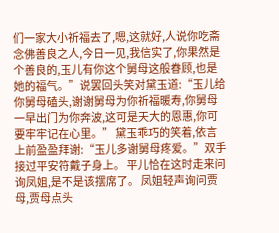们一家大小祈福去了,嗯,这就好,人说你吃斋念佛善良之人,今日一见,我信实了,你果然是个善良的,玉儿有你这个舅母这般眷顾,也是她的福气。”说罢回头笑对黛玉道:“玉儿给你舅母磕头,谢谢舅母为你祈福暖寿,你舅母一早出门为你奔波,这可是天大的恩惠,你可要牢牢记在心里。” 黛玉乖巧的笑着,依言上前盈盈拜谢:“玉儿多谢舅母疼爱。”双手接过平安符戴子身上。 平儿恰在这时走来问询凤姐,是不是该摆席了。 凤姐轻声询问贾母,贾母点头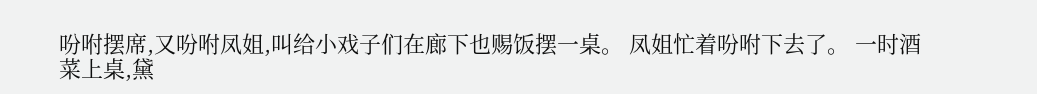吩咐摆席,又吩咐凤姐,叫给小戏子们在廊下也赐饭摆一桌。 凤姐忙着吩咐下去了。 一时酒菜上桌,黛